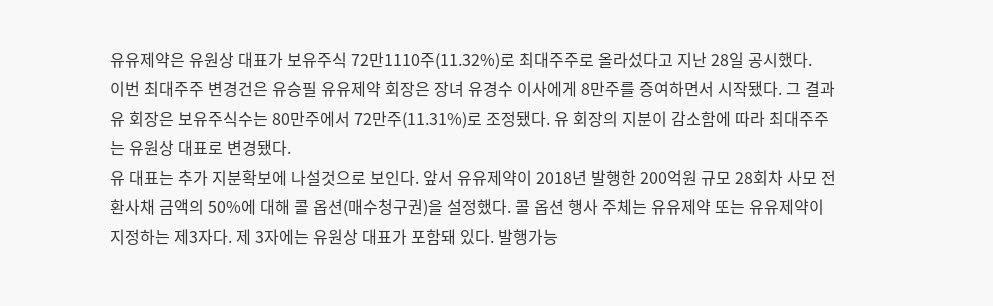유유제약은 유원상 대표가 보유주식 72만1110주(11.32%)로 최대주주로 올라섰다고 지난 28일 공시했다.
이번 최대주주 변경건은 유승필 유유제약 회장은 장녀 유경수 이사에게 8만주를 증여하면서 시작됐다. 그 결과 유 회장은 보유주식수는 80만주에서 72만주(11.31%)로 조정됐다. 유 회장의 지분이 감소함에 따라 최대주주는 유원상 대표로 변경됐다.
유 대표는 추가 지분확보에 나설것으로 보인다. 앞서 유유제약이 2018년 발행한 200억원 규모 28회차 사모 전환사채 금액의 50%에 대해 콜 옵션(매수청구권)을 설정했다. 콜 옵션 행사 주체는 유유제약 또는 유유제약이 지정하는 제3자다. 제 3자에는 유원상 대표가 포함돼 있다. 발행가능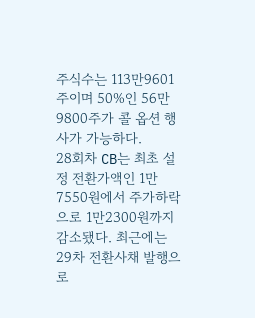주식수는 113만9601주이며 50%인 56만9800주가 콜 옵션 행사가 가능하다.
28회차 CB는 최초 설정 전환가액인 1만7550원에서 주가하락으로 1만2300원까지 감소됐다. 최근에는 29차 전환사채 발행으로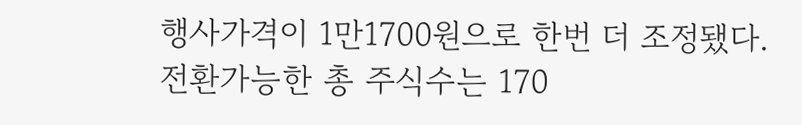행사가격이 1만1700원으로 한번 더 조정됐다. 전환가능한 총 주식수는 170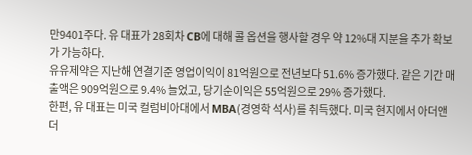만9401주다. 유 대표가 28회차 CB에 대해 콜 옵션을 행사할 경우 약 12%대 지분을 추가 확보가 가능하다.
유유제약은 지난해 연결기준 영업이익이 81억원으로 전년보다 51.6% 증가했다. 같은 기간 매출액은 909억원으로 9.4% 늘었고, 당기순이익은 55억원으로 29% 증가했다.
한편, 유 대표는 미국 컬럼비아대에서 MBA(경영학 석사)를 취득했다. 미국 현지에서 아더앤더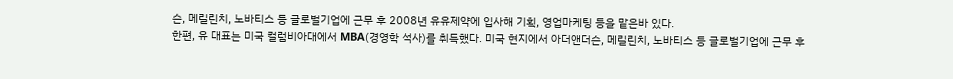슨, 메릴린치, 노바티스 등 글로벌기업에 근무 후 2008년 유유제약에 입사해 기획, 영업마케팅 등을 맡은바 있다.
한편, 유 대표는 미국 컬럼비아대에서 MBA(경영학 석사)를 취득했다. 미국 현지에서 아더앤더슨, 메릴린치, 노바티스 등 글로벌기업에 근무 후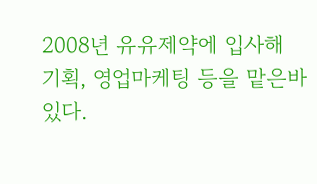2008년 유유제약에 입사해 기획, 영업마케팅 등을 맡은바 있다.